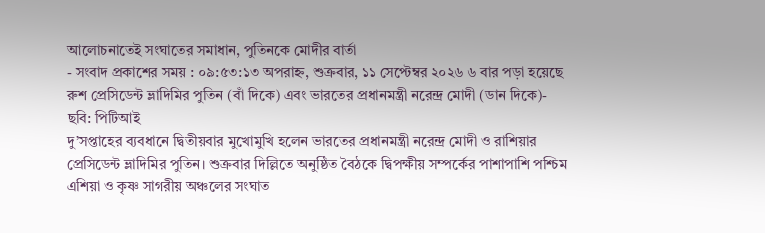আলোচনাতেই সংঘাতের সমাধান, পুতিনকে মোদীর বার্তা
- সংবাদ প্রকাশের সময় : ০৯:৫৩:১৩ অপরাহ্ন, শুক্রবার, ১১ সেপ্টেম্বর ২০২৬ ৬ বার পড়া হয়েছে
রুশ প্রেসিডেন্ট ভ্লাদিমির পুতিন (বাঁ দিকে) এবং ভারতের প্রধানমন্ত্রী নরেন্দ্র মোদী (ডান দিকে)- ছবি: পিটিআই
দু’সপ্তাহের ব্যবধানে দ্বিতীয়বার মুখোমুখি হলেন ভারতের প্রধানমন্ত্রী নরেন্দ্র মোদী ও রাশিয়ার প্রেসিডেন্ট ভ্লাদিমির পুতিন। শুক্রবার দিল্লিতে অনুষ্ঠিত বৈঠকে দ্বিপক্ষীয় সম্পর্কের পাশাপাশি পশ্চিম এশিয়া ও কৃষ্ণ সাগরীয় অঞ্চলের সংঘাত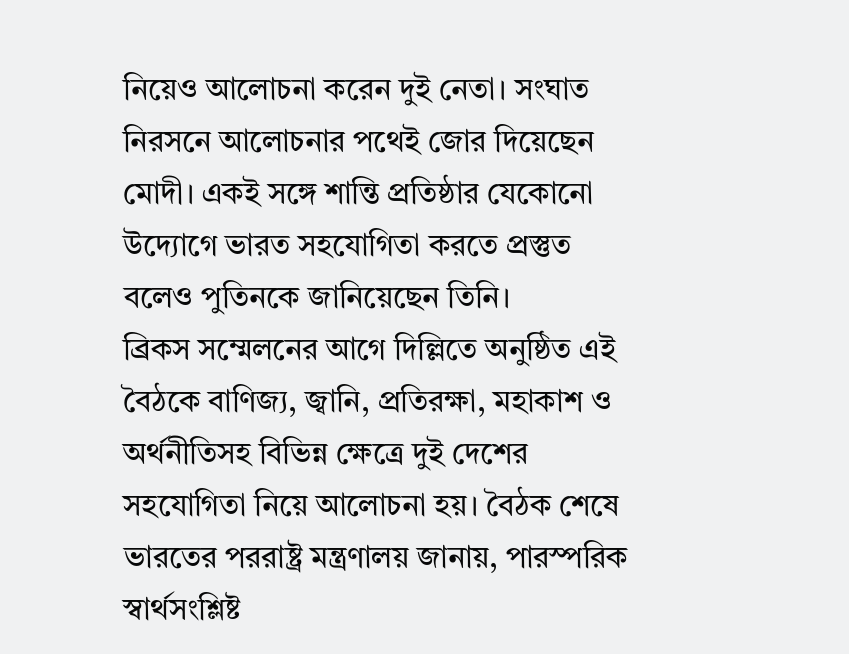নিয়েও আলোচনা করেন দুই নেতা। সংঘাত নিরসনে আলোচনার পথেই জোর দিয়েছেন মোদী। একই সঙ্গে শান্তি প্রতিষ্ঠার যেকোনো উদ্যোগে ভারত সহযোগিতা করতে প্রস্তুত বলেও পুতিনকে জানিয়েছেন তিনি।
ব্রিকস সম্মেলনের আগে দিল্লিতে অনুষ্ঠিত এই বৈঠকে বাণিজ্য, জ্বানি, প্রতিরক্ষা, মহাকাশ ও অর্থনীতিসহ বিভিন্ন ক্ষেত্রে দুই দেশের সহযোগিতা নিয়ে আলোচনা হয়। বৈঠক শেষে ভারতের পররাষ্ট্র মন্ত্রণালয় জানায়, পারস্পরিক স্বার্থসংশ্লিষ্ট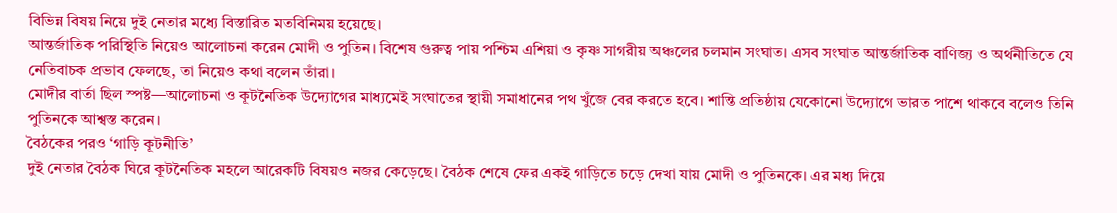বিভিন্ন বিষয় নিয়ে দুই নেতার মধ্যে বিস্তারিত মতবিনিময় হয়েছে।
আন্তর্জাতিক পরিস্থিতি নিয়েও আলোচনা করেন মোদী ও পুতিন। বিশেষ গুরুত্ব পায় পশ্চিম এশিয়া ও কৃষ্ণ সাগরীয় অঞ্চলের চলমান সংঘাত। এসব সংঘাত আন্তর্জাতিক বাণিজ্য ও অর্থনীতিতে যে নেতিবাচক প্রভাব ফেলছে, তা নিয়েও কথা বলেন তাঁরা।
মোদীর বার্তা ছিল স্পষ্ট—আলোচনা ও কূটনৈতিক উদ্যোগের মাধ্যমেই সংঘাতের স্থায়ী সমাধানের পথ খুঁজে বের করতে হবে। শান্তি প্রতিষ্ঠায় যেকোনো উদ্যোগে ভারত পাশে থাকবে বলেও তিনি পুতিনকে আশ্বস্ত করেন।
বৈঠকের পরও ‘গাড়ি কূটনীতি’
দুই নেতার বৈঠক ঘিরে কূটনৈতিক মহলে আরেকটি বিষয়ও নজর কেড়েছে। বৈঠক শেষে ফের একই গাড়িতে চড়ে দেখা যায় মোদী ও পুতিনকে। এর মধ্য দিয়ে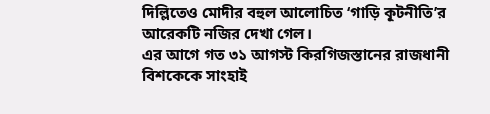দিল্লিতেও মোদীর বহুল আলোচিত ‘গাড়ি কূটনীতি’র আরেকটি নজির দেখা গেল।
এর আগে গত ৩১ আগস্ট কিরগিজস্তানের রাজধানী বিশকেকে সাংহাই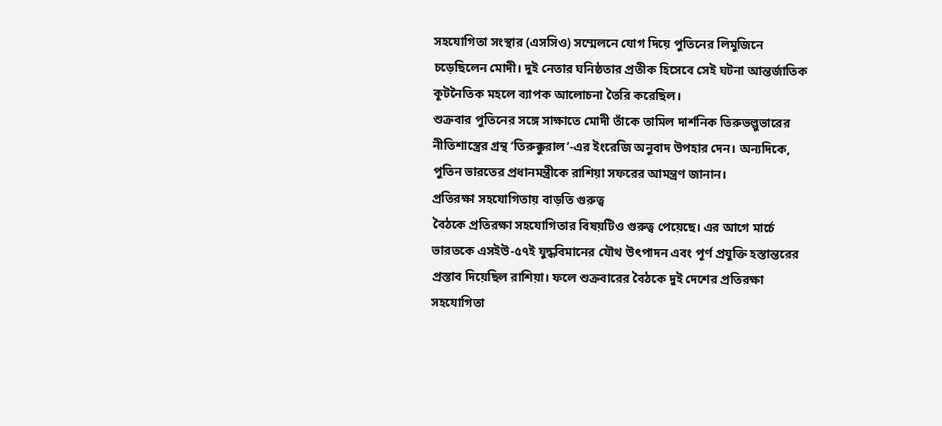সহযোগিতা সংস্থার (এসসিও) সম্মেলনে যোগ দিয়ে পুতিনের লিমুজিনে চড়েছিলেন মোদী। দুই নেতার ঘনিষ্ঠতার প্রতীক হিসেবে সেই ঘটনা আন্তর্জাতিক কূটনৈতিক মহলে ব্যাপক আলোচনা তৈরি করেছিল।
শুক্রবার পুতিনের সঙ্গে সাক্ষাতে মোদী তাঁকে তামিল দার্শনিক তিরুভল্লুভারের নীতিশাস্ত্রের গ্রন্থ ‘তিরুক্কুরাল’-এর ইংরেজি অনুবাদ উপহার দেন। অন্যদিকে, পুতিন ভারতের প্রধানমন্ত্রীকে রাশিয়া সফরের আমন্ত্রণ জানান।
প্রতিরক্ষা সহযোগিতায় বাড়তি গুরুত্ব
বৈঠকে প্রতিরক্ষা সহযোগিতার বিষয়টিও গুরুত্ব পেয়েছে। এর আগে মার্চে ভারতকে এসইউ-৫৭ই যুদ্ধবিমানের যৌথ উৎপাদন এবং পূর্ণ প্রযুক্তি হস্তান্তরের প্রস্তাব দিয়েছিল রাশিয়া। ফলে শুক্রবারের বৈঠকে দুই দেশের প্রতিরক্ষা সহযোগিতা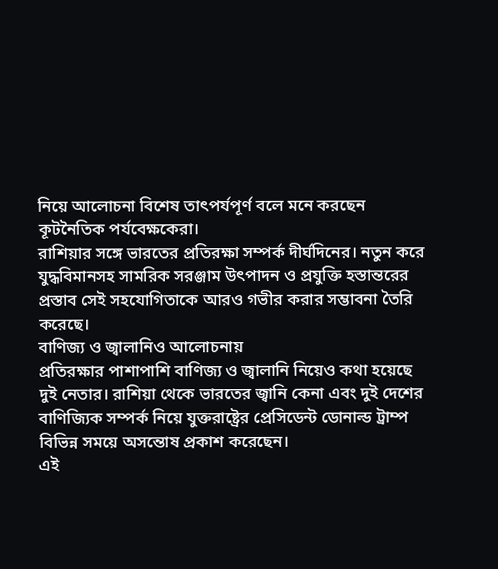নিয়ে আলোচনা বিশেষ তাৎপর্যপূর্ণ বলে মনে করছেন কূটনৈতিক পর্যবেক্ষকেরা।
রাশিয়ার সঙ্গে ভারতের প্রতিরক্ষা সম্পর্ক দীর্ঘদিনের। নতুন করে যুদ্ধবিমানসহ সামরিক সরঞ্জাম উৎপাদন ও প্রযুক্তি হস্তান্তরের প্রস্তাব সেই সহযোগিতাকে আরও গভীর করার সম্ভাবনা তৈরি করেছে।
বাণিজ্য ও জ্বালানিও আলোচনায়
প্রতিরক্ষার পাশাপাশি বাণিজ্য ও জ্বালানি নিয়েও কথা হয়েছে দুই নেতার। রাশিয়া থেকে ভারতের জ্বানি কেনা এবং দুই দেশের বাণিজ্যিক সম্পর্ক নিয়ে যুক্তরাষ্ট্রের প্রেসিডেন্ট ডোনাল্ড ট্রাম্প বিভিন্ন সময়ে অসন্তোষ প্রকাশ করেছেন।
এই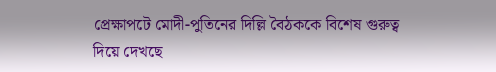প্রেক্ষাপটে মোদী-পুতিনের দিল্লি বৈঠককে বিশেষ গুরুত্ব দিয়ে দেখছে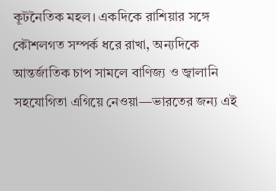কূটনৈতিক মহল। একদিকে রাশিয়ার সঙ্গে কৌশলগত সম্পর্ক ধরে রাখা, অন্যদিকে আন্তর্জাতিক চাপ সামলে বাণিজ্য ও জ্বালানি সহযোগিতা এগিয়ে নেওয়া—ভারতের জন্য এই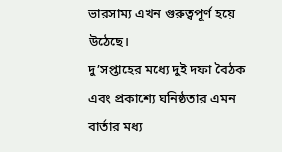ভারসাম্য এখন গুরুত্বপূর্ণ হয়ে উঠেছে।
দু’সপ্তাহের মধ্যে দুই দফা বৈঠক এবং প্রকাশ্যে ঘনিষ্ঠতার এমন বার্তার মধ্য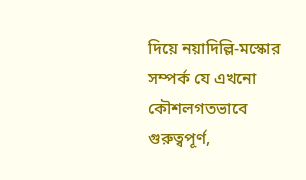দিয়ে নয়াদিল্লি-মস্কোর সম্পর্ক যে এখনো কৌশলগতভাবে গুরুত্বপূর্ণ,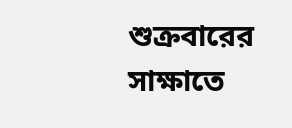শুক্রবারের সাক্ষাতে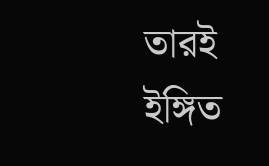তারই ইঙ্গিত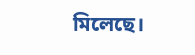মিলেছে।